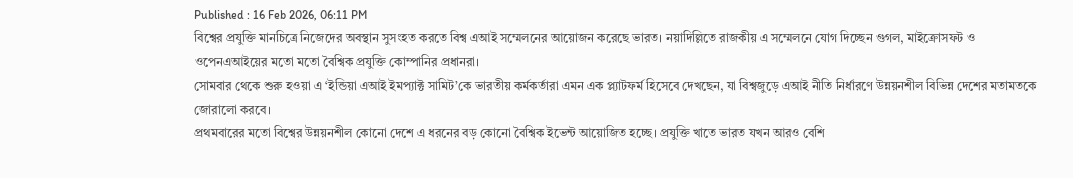Published : 16 Feb 2026, 06:11 PM
বিশ্বের প্রযুক্তি মানচিত্রে নিজেদের অবস্থান সুসংহত করতে বিশ্ব এআই সম্মেলনের আয়োজন করেছে ভারত। নয়াদিল্লিতে রাজকীয় এ সম্মেলনে যোগ দিচ্ছেন গুগল, মাইক্রোসফট ও ওপেনএআইয়ের মতো মতো বৈশ্বিক প্রযুক্তি কোম্পানির প্রধানরা।
সোমবার থেকে শুরু হওয়া এ ‘ইন্ডিয়া এআই ইমপ্যাক্ট সামিট’কে ভারতীয় কর্মকর্তারা এমন এক প্ল্যাটফর্ম হিসেবে দেখছেন, যা বিশ্বজুড়ে এআই নীতি নির্ধারণে উন্নয়নশীল বিভিন্ন দেশের মতামতকে জোরালো করবে।
প্রথমবারের মতো বিশ্বের উন্নয়নশীল কোনো দেশে এ ধরনের বড় কোনো বৈশ্বিক ইভেন্ট আয়োজিত হচ্ছে। প্রযুক্তি খাতে ভারত যখন আরও বেশি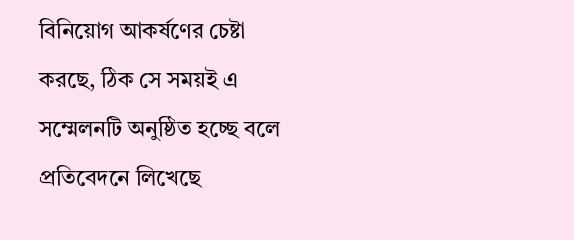বিনিয়োগ আকর্ষণের চেষ্টা করছে, ঠিক সে সময়ই এ সম্মেলনটি অনুষ্ঠিত হচ্ছে বলে প্রতিবেদনে লিখেছে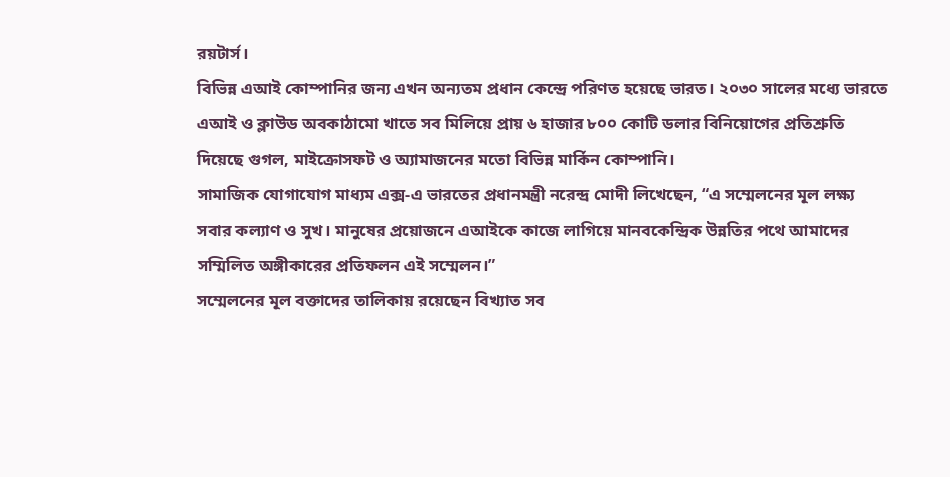রয়টার্স।
বিভিন্ন এআই কোম্পানির জন্য এখন অন্যতম প্রধান কেন্দ্রে পরিণত হয়েছে ভারত। ২০৩০ সালের মধ্যে ভারতে এআই ও ক্লাউড অবকাঠামো খাতে সব মিলিয়ে প্রায় ৬ হাজার ৮০০ কোটি ডলার বিনিয়োগের প্রতিশ্রুতি দিয়েছে গুগল, মাইক্রোসফট ও অ্যামাজনের মতো বিভিন্ন মার্কিন কোম্পানি।
সামাজিক যোগাযোগ মাধ্যম এক্স-এ ভারতের প্রধানমন্ত্রী নরেন্দ্র মোদী লিখেছেন, “এ সম্মেলনের মূল লক্ষ্য সবার কল্যাণ ও সুখ। মানুষের প্রয়োজনে এআইকে কাজে লাগিয়ে মানবকেন্দ্রিক উন্নতির পথে আমাদের সম্মিলিত অঙ্গীকারের প্রতিফলন এই সম্মেলন।”
সম্মেলনের মূল বক্তাদের তালিকায় রয়েছেন বিখ্যাত সব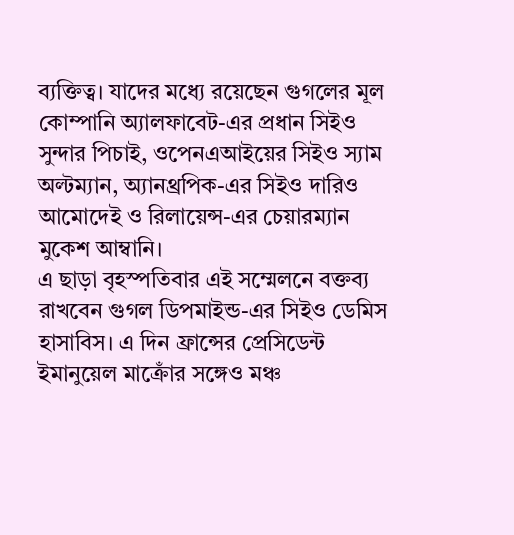ব্যক্তিত্ব। যাদের মধ্যে রয়েছেন গুগলের মূল কোম্পানি অ্যালফাবেট-এর প্রধান সিইও সুন্দার পিচাই, ওপেনএআইয়ের সিইও স্যাম অল্টম্যান, অ্যানথ্রপিক-এর সিইও দারিও আমোদেই ও রিলায়েন্স-এর চেয়ারম্যান মুকেশ আম্বানি।
এ ছাড়া বৃহস্পতিবার এই সম্মেলনে বক্তব্য রাখবেন গুগল ডিপমাইন্ড-এর সিইও ডেমিস হাসাবিস। এ দিন ফ্রান্সের প্রেসিডেন্ট ইমানুয়েল মাক্রোঁর সঙ্গেও মঞ্চ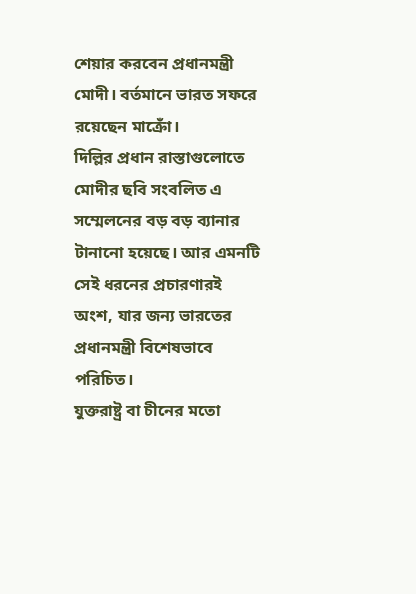শেয়ার করবেন প্রধানমন্ত্রী মোদী। বর্তমানে ভারত সফরে রয়েছেন মাক্রোঁ।
দিল্লির প্রধান রাস্তাগুলোতে মোদীর ছবি সংবলিত এ সম্মেলনের বড় বড় ব্যানার টানানো হয়েছে। আর এমনটি সেই ধরনের প্রচারণারই অংশ, যার জন্য ভারতের প্রধানমন্ত্রী বিশেষভাবে পরিচিত।
যুক্তরাষ্ট্র বা চীনের মতো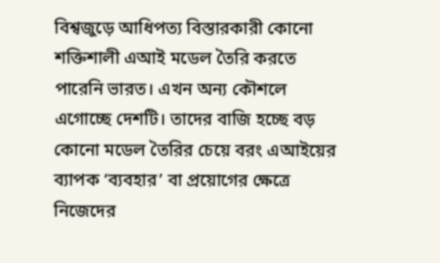বিশ্বজুড়ে আধিপত্য বিস্তারকারী কোনো শক্তিশালী এআই মডেল তৈরি করতে পারেনি ভারত। এখন অন্য কৌশলে এগোচ্ছে দেশটি। তাদের বাজি হচ্ছে বড় কোনো মডেল তৈরির চেয়ে বরং এআইয়ের ব্যাপক ‘ব্যবহার’ বা প্রয়োগের ক্ষেত্রে নিজেদের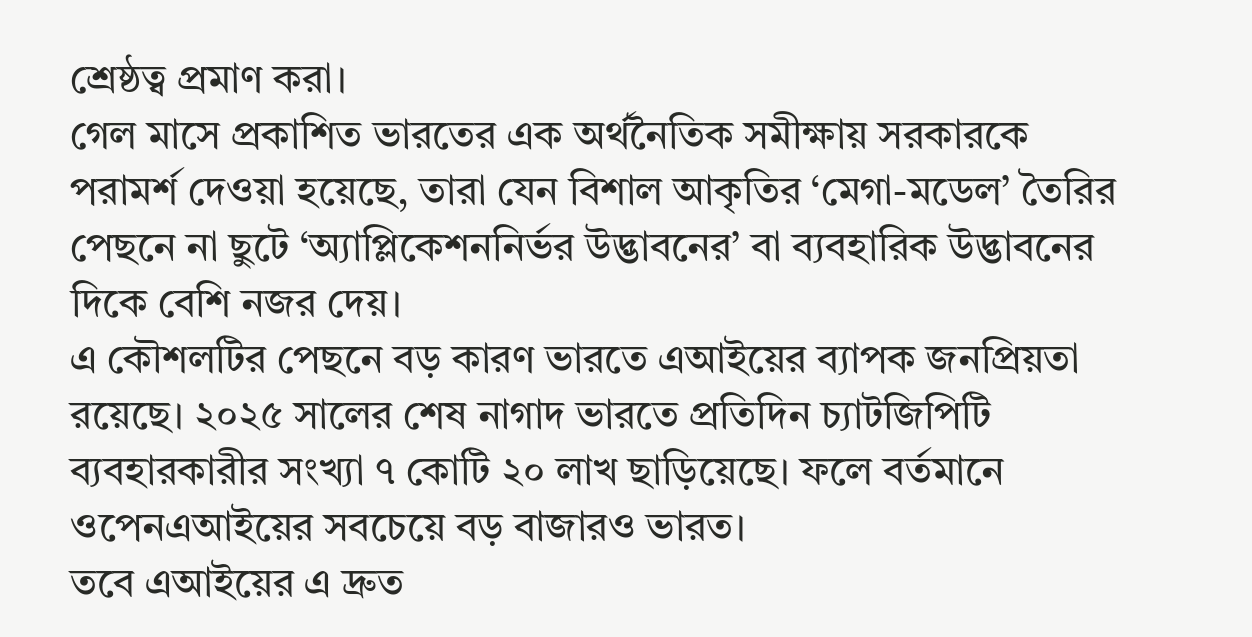শ্রেষ্ঠত্ব প্রমাণ করা।
গেল মাসে প্রকাশিত ভারতের এক অর্থনৈতিক সমীক্ষায় সরকারকে পরামর্শ দেওয়া হয়েছে, তারা যেন বিশাল আকৃতির ‘মেগা-মডেল’ তৈরির পেছনে না ছুটে ‘অ্যাপ্লিকেশননির্ভর উদ্ভাবনের’ বা ব্যবহারিক উদ্ভাবনের দিকে বেশি নজর দেয়।
এ কৌশলটির পেছনে বড় কারণ ভারতে এআইয়ের ব্যাপক জনপ্রিয়তা রয়েছে। ২০২৫ সালের শেষ নাগাদ ভারতে প্রতিদিন চ্যাটজিপিটি ব্যবহারকারীর সংখ্যা ৭ কোটি ২০ লাখ ছাড়িয়েছে। ফলে বর্তমানে ওপেনএআইয়ের সবচেয়ে বড় বাজারও ভারত।
তবে এআইয়ের এ দ্রুত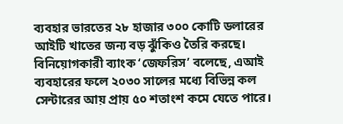ব্যবহার ভারতের ২৮ হাজার ৩০০ কোটি ডলারের আইটি খাতের জন্য বড় ঝুঁকিও তৈরি করছে। বিনিয়োগকারী ব্যাংক ‘জেফরিস’ বলেছে, এআই ব্যবহারের ফলে ২০৩০ সালের মধ্যে বিভিন্ন কল সেন্টারের আয় প্রায় ৫০ শতাংশ কমে যেতে পারে।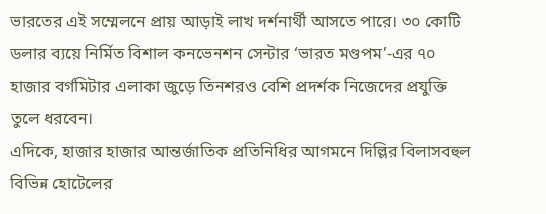ভারতের এই সম্মেলনে প্রায় আড়াই লাখ দর্শনার্থী আসতে পারে। ৩০ কোটি ডলার ব্যয়ে নির্মিত বিশাল কনভেনশন সেন্টার ‘ভারত মণ্ডপম’-এর ৭০ হাজার বর্গমিটার এলাকা জুড়ে তিনশরও বেশি প্রদর্শক নিজেদের প্রযুক্তি তুলে ধরবেন।
এদিকে, হাজার হাজার আন্তর্জাতিক প্রতিনিধির আগমনে দিল্লির বিলাসবহুল বিভিন্ন হোটেলের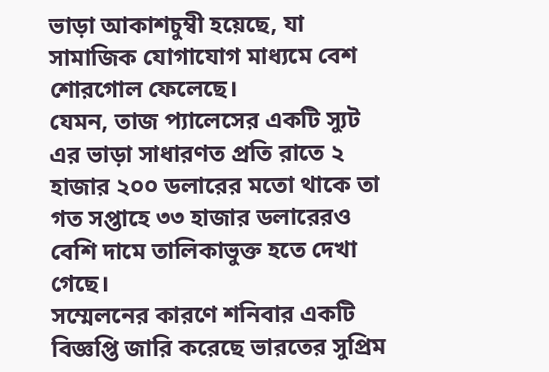ভাড়া আকাশচুম্বী হয়েছে, যা সামাজিক যোগাযোগ মাধ্যমে বেশ শোরগোল ফেলেছে।
যেমন, তাজ প্যালেসের একটি স্যুট এর ভাড়া সাধারণত প্রতি রাতে ২ হাজার ২০০ ডলারের মতো থাকে তা গত সপ্তাহে ৩৩ হাজার ডলারেরও বেশি দামে তালিকাভুক্ত হতে দেখা গেছে।
সম্মেলনের কারণে শনিবার একটি বিজ্ঞপ্তি জারি করেছে ভারতের সুপ্রিম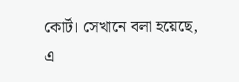কোর্ট। সেখানে বলা হয়েছে, এ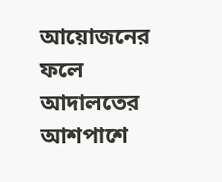আয়োজনের ফলে আদালতের আশপাশে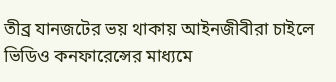তীব্র যানজটের ভয় থাকায় আইনজীবীরা চাইলে ভিডিও কনফারেন্সের মাধ্যমে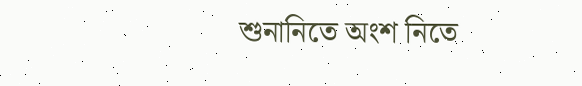শুনানিতে অংশ নিতে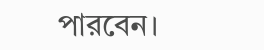পারবেন।